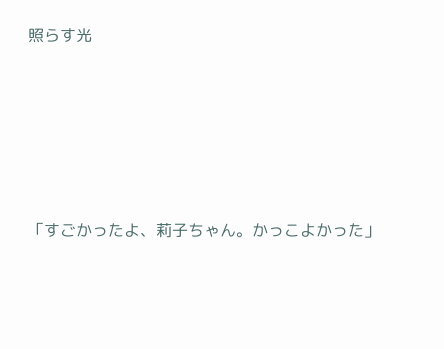照らす光







「すごかったよ、莉子ちゃん。かっこよかった」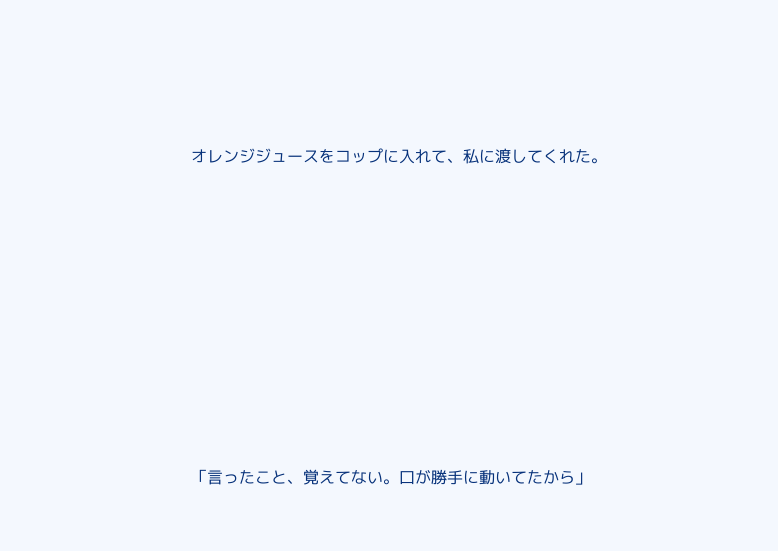オレンジジュースをコップに入れて、私に渡してくれた。










「言ったこと、覚えてない。口が勝手に動いてたから」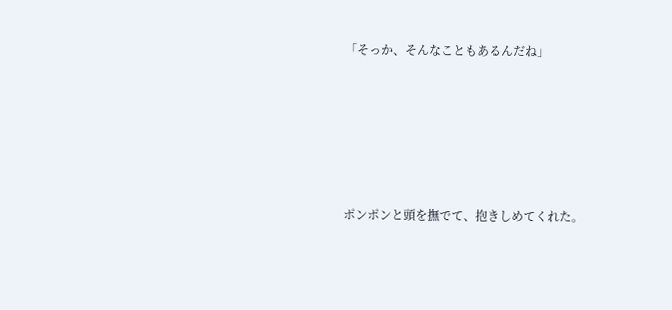「そっか、そんなこともあるんだね」








ポンポンと頭を撫でて、抱きしめてくれた。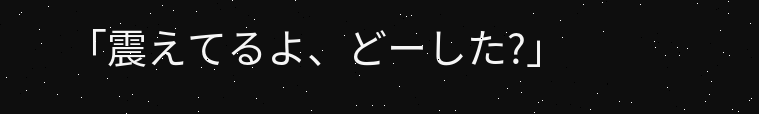「震えてるよ、どーした?」